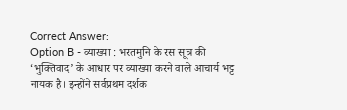Correct Answer:
Option B - व्याख्या : भरतमुनि के रस सूत्र की ‘भुक्तिवाद’ के आधार पर व्याख्या करने वाले आचार्य भट्ट नायक है। इन्होंने सर्वप्रथम दर्शक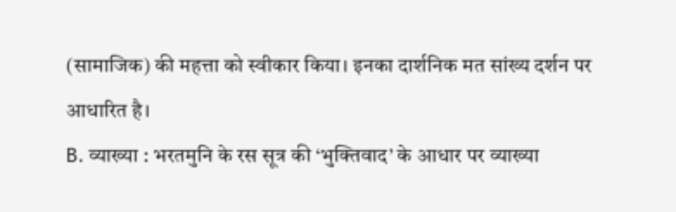(सामाजिक) की महत्ता को स्वीकार किया। इनका दार्शनिक मत सांख्य दर्शन पर आधारित है।
B. व्याख्या : भरतमुनि के रस सूत्र की ‘भुक्तिवाद’ के आधार पर व्याख्या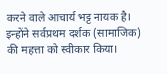करने वाले आचार्य भट्ट नायक है। इन्होंने सर्वप्रथम दर्शक (सामाजिक) की महत्ता को स्वीकार किया।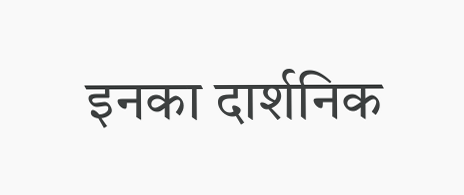इनका दार्शनिक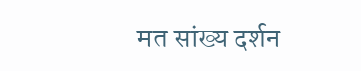मत सांख्य दर्शन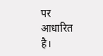पर आधारित है।